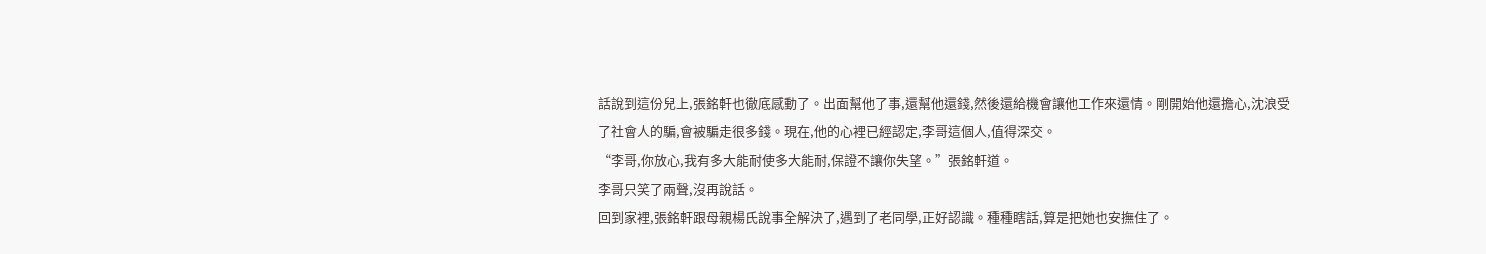話說到這份兒上,張銘軒也徹底感動了。出面幫他了事,還幫他還錢,然後還給機會讓他工作來還情。剛開始他還擔心,沈浪受了社會人的騙,會被騙走很多錢。現在,他的心裡已經認定,李哥這個人,值得深交。
“李哥,你放心,我有多大能耐使多大能耐,保證不讓你失望。”張銘軒道。
李哥只笑了兩聲,沒再說話。
回到家裡,張銘軒跟母親楊氏說事全解決了,遇到了老同學,正好認識。種種瞎話,算是把她也安撫住了。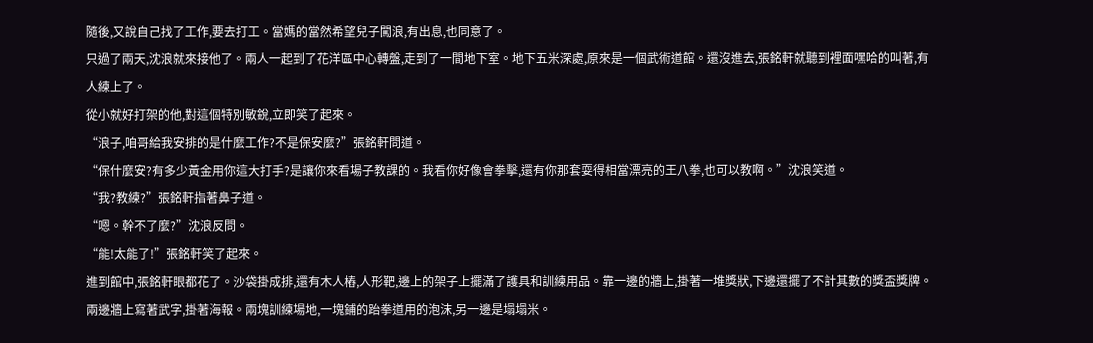隨後,又說自己找了工作,要去打工。當媽的當然希望兒子闖浪,有出息,也同意了。
只過了兩天,沈浪就來接他了。兩人一起到了花洋區中心轉盤,走到了一間地下室。地下五米深處,原來是一個武術道館。還沒進去,張銘軒就聽到裡面嘿哈的叫著,有人練上了。
從小就好打架的他,對這個特別敏銳,立即笑了起來。
“浪子,咱哥給我安排的是什麼工作?不是保安麼?”張銘軒問道。
“保什麼安?有多少黃金用你這大打手?是讓你來看場子教課的。我看你好像會拳擊,還有你那套耍得相當漂亮的王八拳,也可以教啊。”沈浪笑道。
“我?教練?”張銘軒指著鼻子道。
“嗯。幹不了麼?”沈浪反問。
“能!太能了!”張銘軒笑了起來。
進到館中,張銘軒眼都花了。沙袋掛成排,還有木人樁,人形靶,邊上的架子上擺滿了護具和訓練用品。靠一邊的牆上,掛著一堆獎狀,下邊還擺了不計其數的獎盃獎牌。兩邊牆上寫著武字,掛著海報。兩塊訓練場地,一塊鋪的跆拳道用的泡沫,另一邊是塌塌米。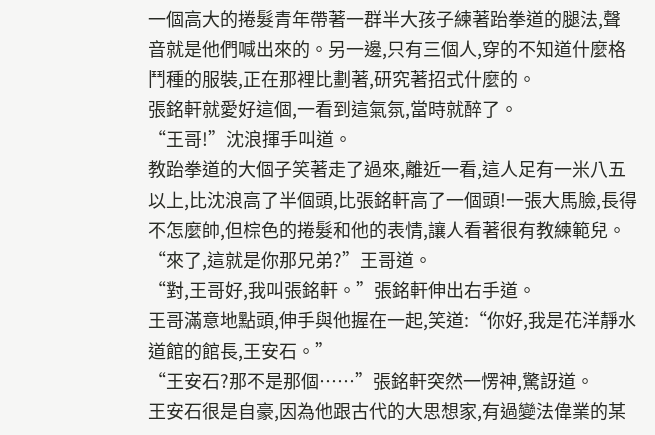一個高大的捲髮青年帶著一群半大孩子練著跆拳道的腿法,聲音就是他們喊出來的。另一邊,只有三個人,穿的不知道什麼格鬥種的服裝,正在那裡比劃著,研究著招式什麼的。
張銘軒就愛好這個,一看到這氣氛,當時就醉了。
“王哥!”沈浪揮手叫道。
教跆拳道的大個子笑著走了過來,離近一看,這人足有一米八五以上,比沈浪高了半個頭,比張銘軒高了一個頭!一張大馬臉,長得不怎麼帥,但棕色的捲髮和他的表情,讓人看著很有教練範兒。
“來了,這就是你那兄弟?”王哥道。
“對,王哥好,我叫張銘軒。”張銘軒伸出右手道。
王哥滿意地點頭,伸手與他握在一起,笑道:“你好,我是花洋靜水道館的館長,王安石。”
“王安石?那不是那個……”張銘軒突然一愣神,驚訝道。
王安石很是自豪,因為他跟古代的大思想家,有過變法偉業的某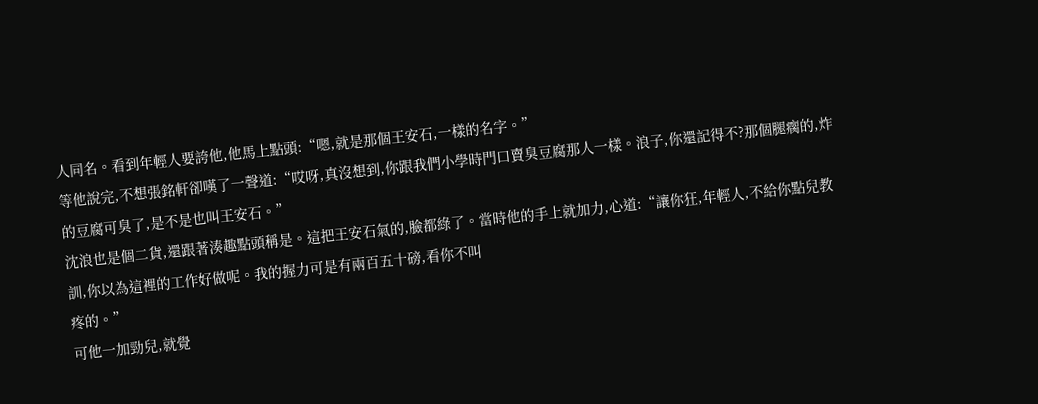人同名。看到年輕人要誇他,他馬上點頭:“嗯,就是那個王安石,一樣的名字。”
等他說完,不想張銘軒卻嘆了一聲道:“哎呀,真沒想到,你跟我們小學時門口賣臭豆腐那人一樣。浪子,你還記得不?那個腿瘸的,炸的豆腐可臭了,是不是也叫王安石。”
沈浪也是個二貨,還跟著湊趣點頭稱是。這把王安石氣的,臉都綠了。當時他的手上就加力,心道:“讓你狂,年輕人,不給你點兒教訓,你以為這裡的工作好做呢。我的握力可是有兩百五十磅,看你不叫
疼的。”
可他一加勁兒,就覺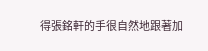得張銘軒的手很自然地跟著加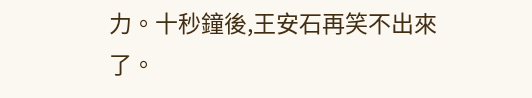力。十秒鐘後,王安石再笑不出來了。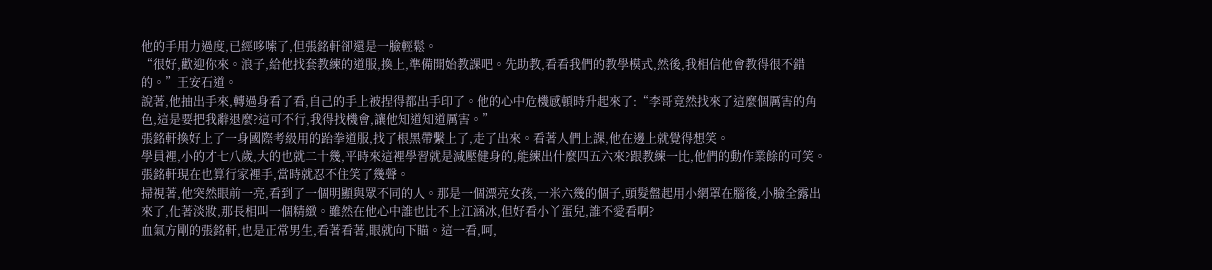他的手用力過度,已經哆嗦了,但張銘軒卻還是一臉輕鬆。
“很好,歡迎你來。浪子,給他找套教練的道服,換上,準備開始教課吧。先助教,看看我們的教學模式,然後,我相信他會教得很不錯的。”王安石道。
說著,他抽出手來,轉過身看了看,自己的手上被捏得都出手印了。他的心中危機感頓時升起來了:“李哥竟然找來了這麼個厲害的角色,這是要把我辭退麼?這可不行,我得找機會,讓他知道知道厲害。”
張銘軒換好上了一身國際考級用的跆拳道服,找了根黑帶繫上了,走了出來。看著人們上課,他在邊上就覺得想笑。
學員裡,小的才七八歲,大的也就二十幾,平時來這裡學習就是減壓健身的,能練出什麼四五六來?跟教練一比,他們的動作業餘的可笑。張銘軒現在也算行家裡手,當時就忍不住笑了幾聲。
掃視著,他突然眼前一亮,看到了一個明顯與眾不同的人。那是一個漂亮女孩,一米六幾的個子,頭髮盤起用小網罩在腦後,小臉全露出來了,化著淡妝,那長相叫一個精緻。雖然在他心中誰也比不上江涵冰,但好看小丫蛋兒,誰不愛看啊?
血氣方剛的張銘軒,也是正常男生,看著看著,眼就向下瞄。這一看,呵,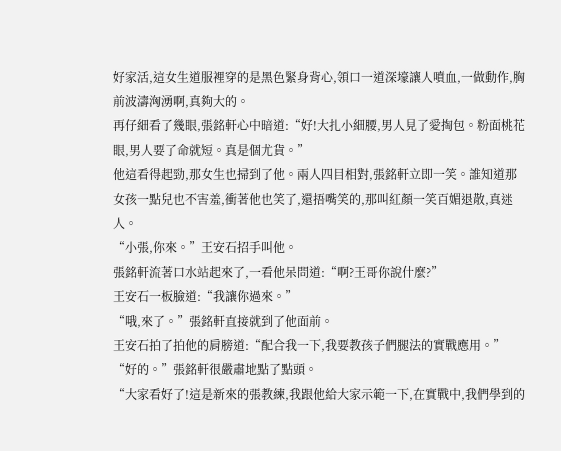好家活,這女生道服裡穿的是黑色緊身背心,領口一道深壕讓人噴血,一做動作,胸前波濤洶湧啊,真夠大的。
再仔細看了幾眼,張銘軒心中暗道:“好!大扎小細腰,男人見了愛掏包。粉面桃花眼,男人要了命就短。真是個尤貨。”
他這看得起勁,那女生也掃到了他。兩人四目相對,張銘軒立即一笑。誰知道那女孩一點兒也不害羞,衝著他也笑了,還捂嘴笑的,那叫紅顏一笑百媚退散,真迷人。
“小張,你來。”王安石招手叫他。
張銘軒流著口水站起來了,一看他呆問道:“啊?王哥你說什麼?”
王安石一板臉道:“我讓你過來。”
“哦,來了。”張銘軒直接就到了他面前。
王安石拍了拍他的肩膀道:“配合我一下,我要教孩子們腿法的實戰應用。”
“好的。”張銘軒很嚴肅地點了點頭。
“大家看好了!這是新來的張教練,我跟他給大家示範一下,在實戰中,我們學到的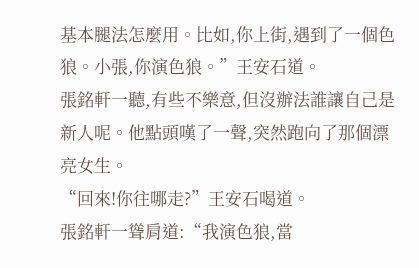基本腿法怎麼用。比如,你上街,遇到了一個色狼。小張,你演色狼。”王安石道。
張銘軒一聽,有些不樂意,但沒辦法誰讓自己是新人呢。他點頭嘆了一聲,突然跑向了那個漂亮女生。
“回來!你往哪走?”王安石喝道。
張銘軒一聳肩道:“我演色狼,當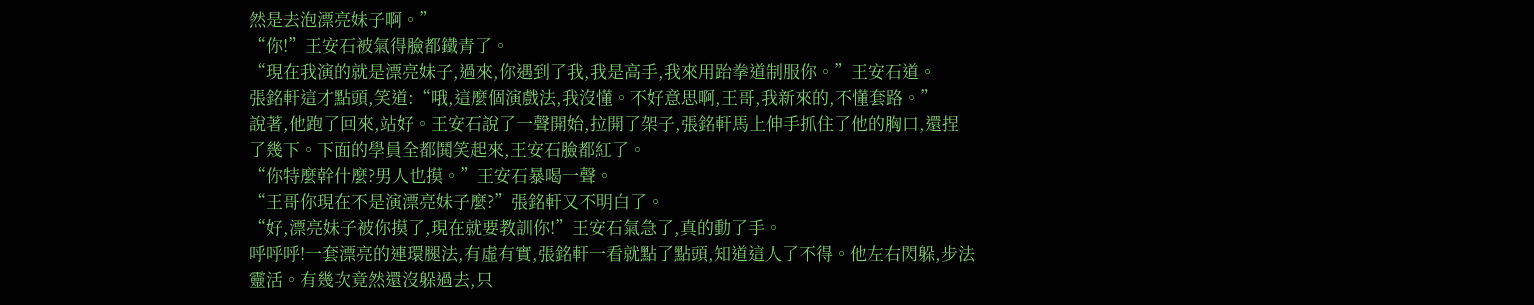然是去泡漂亮妹子啊。”
“你!”王安石被氣得臉都鐵青了。
“現在我演的就是漂亮妹子,過來,你遇到了我,我是高手,我來用跆拳道制服你。”王安石道。
張銘軒這才點頭,笑道:“哦,這麼個演戲法,我沒懂。不好意思啊,王哥,我新來的,不懂套路。”
說著,他跑了回來,站好。王安石說了一聲開始,拉開了架子,張銘軒馬上伸手抓住了他的胸口,還捏
了幾下。下面的學員全都鬨笑起來,王安石臉都紅了。
“你特麼幹什麼?男人也摸。”王安石暴喝一聲。
“王哥你現在不是演漂亮妹子麼?”張銘軒又不明白了。
“好,漂亮妹子被你摸了,現在就要教訓你!”王安石氣急了,真的動了手。
呼呼呼!一套漂亮的連環腿法,有虛有實,張銘軒一看就點了點頭,知道這人了不得。他左右閃躲,步法靈活。有幾次竟然還沒躲過去,只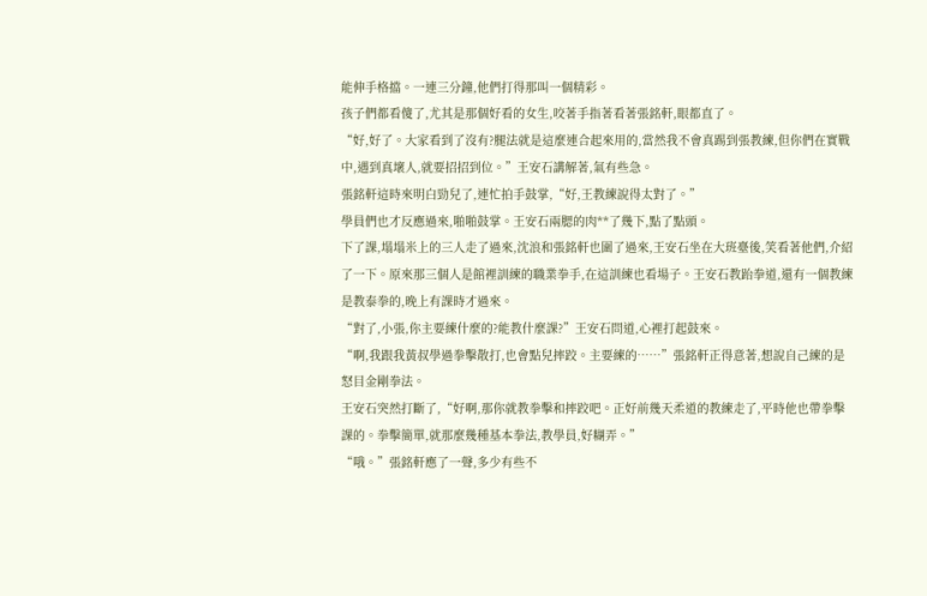能伸手格擋。一連三分鐘,他們打得那叫一個精彩。
孩子們都看傻了,尤其是那個好看的女生,咬著手指著看著張銘軒,眼都直了。
“好,好了。大家看到了沒有?腿法就是這麼連合起來用的,當然我不會真踢到張教練,但你們在實戰中,遇到真壞人,就要招招到位。”王安石講解著,氣有些急。
張銘軒這時來明白勁兒了,連忙拍手鼓掌,“好,王教練說得太對了。”
學員們也才反應過來,啪啪鼓掌。王安石兩腮的肉**了幾下,點了點頭。
下了課,塌塌米上的三人走了過來,沈浪和張銘軒也圍了過來,王安石坐在大班臺後,笑看著他們,介紹了一下。原來那三個人是館裡訓練的職業拳手,在這訓練也看場子。王安石教跆拳道,還有一個教練是教泰拳的,晚上有課時才過來。
“對了,小張,你主要練什麼的?能教什麼課?”王安石問道,心裡打起鼓來。
“啊,我跟我黃叔學過拳擊散打,也會點兒摔跤。主要練的……”張銘軒正得意著,想說自己練的是怒目金剛拳法。
王安石突然打斷了,“好啊,那你就教拳擊和摔跤吧。正好前幾天柔道的教練走了,平時他也帶拳擊課的。拳擊簡單,就那麼幾種基本拳法,教學員,好糊弄。”
“哦。”張銘軒應了一聲,多少有些不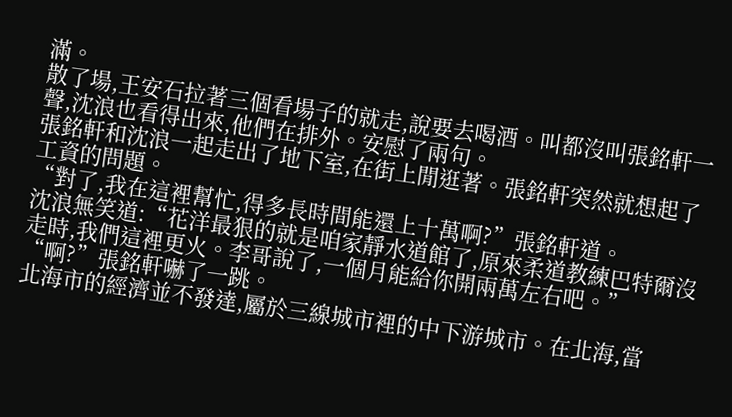滿。
散了場,王安石拉著三個看場子的就走,說要去喝酒。叫都沒叫張銘軒一聲,沈浪也看得出來,他們在排外。安慰了兩句。
張銘軒和沈浪一起走出了地下室,在街上閒逛著。張銘軒突然就想起了工資的問題。
“對了,我在這裡幫忙,得多長時間能還上十萬啊?”張銘軒道。
沈浪無笑道:“花洋最狠的就是咱家靜水道館了,原來柔道教練巴特爾沒走時,我們這裡更火。李哥說了,一個月能給你開兩萬左右吧。”
“啊?”張銘軒嚇了一跳。
北海市的經濟並不發達,屬於三線城市裡的中下游城市。在北海,當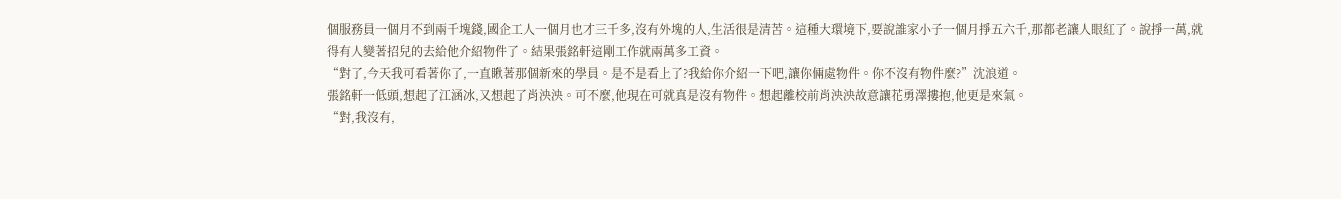個服務員一個月不到兩千塊錢,國企工人一個月也才三千多,沒有外塊的人,生活很是清苦。這種大環境下,要說誰家小子一個月掙五六千,那都老讓人眼紅了。說掙一萬,就得有人變著招兒的去給他介紹物件了。結果張銘軒這剛工作就兩萬多工資。
“對了,今天我可看著你了,一直瞅著那個新來的學員。是不是看上了?我給你介紹一下吧,讓你倆處物件。你不沒有物件麼?”沈浪道。
張銘軒一低頭,想起了江涵冰,又想起了肖泱泱。可不麼,他現在可就真是沒有物件。想起離校前肖泱泱故意讓花勇澤摟抱,他更是來氣。
“對,我沒有,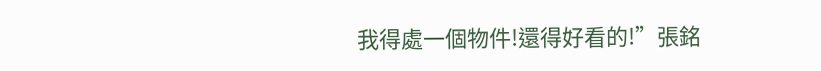我得處一個物件!還得好看的!”張銘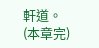軒道。
(本章完)